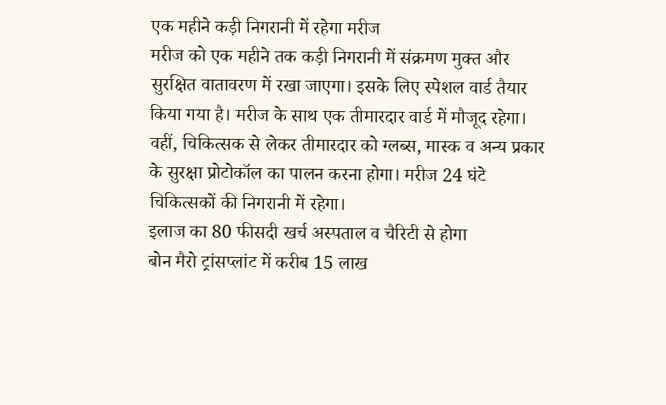एक महीने कड़ी निगरानी में रहेगा मरीज
मरीज को एक महीने तक कड़ी निगरानी में संक्रमण मुक्त और सुरक्षित वातावरण में रखा जाएगा। इसके लिए स्पेशल वार्ड तैयार किया गया है। मरीज के साथ एक तीमारदार वार्ड में मौजूद रहेगा। वहीं, चिकित्सक से लेकर तीमारदार को ग्लब्स, मास्क व अन्य प्रकार के सुरक्षा प्रोटोकॉल का पालन करना होगा। मरीज 24 घंटे चिकित्सकों की निगरानी में रहेगा।
इलाज का 80 फीसदी खर्च अस्पताल व चैरिटी से होगा
बोन मैरो ट्रांसप्लांट में करीब 15 लाख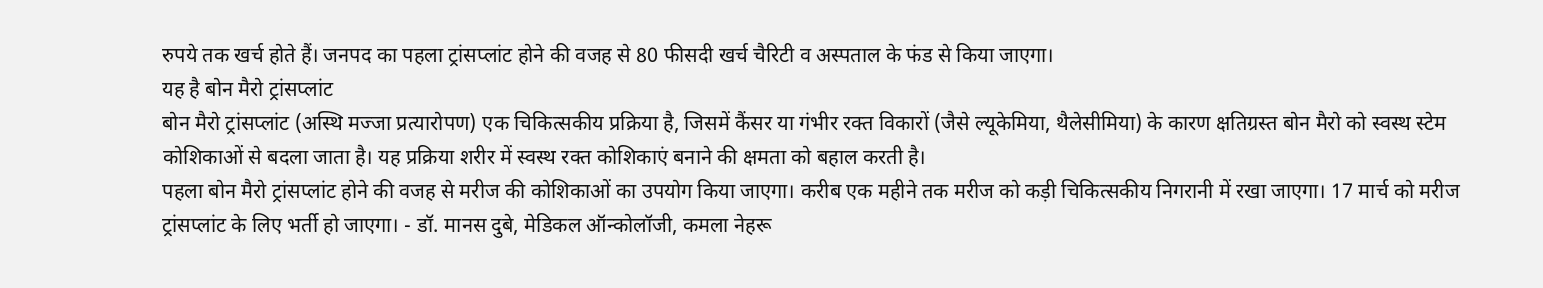रुपये तक खर्च होते हैं। जनपद का पहला ट्रांसप्लांट होने की वजह से 80 फीसदी खर्च चैरिटी व अस्पताल के फंड से किया जाएगा।
यह है बोन मैरो ट्रांसप्लांट
बोन मैरो ट्रांसप्लांट (अस्थि मज्जा प्रत्यारोपण) एक चिकित्सकीय प्रक्रिया है, जिसमें कैंसर या गंभीर रक्त विकारों (जैसे ल्यूकेमिया, थैलेसीमिया) के कारण क्षतिग्रस्त बोन मैरो को स्वस्थ स्टेम कोशिकाओं से बदला जाता है। यह प्रक्रिया शरीर में स्वस्थ रक्त कोशिकाएं बनाने की क्षमता को बहाल करती है।
पहला बोन मैरो ट्रांसप्लांट होने की वजह से मरीज की कोशिकाओं का उपयोग किया जाएगा। करीब एक महीने तक मरीज को कड़ी चिकित्सकीय निगरानी में रखा जाएगा। 17 मार्च को मरीज ट्रांसप्लांट के लिए भर्ती हो जाएगा। - डॉ. मानस दुबे, मेडिकल ऑन्कोलॉजी, कमला नेहरू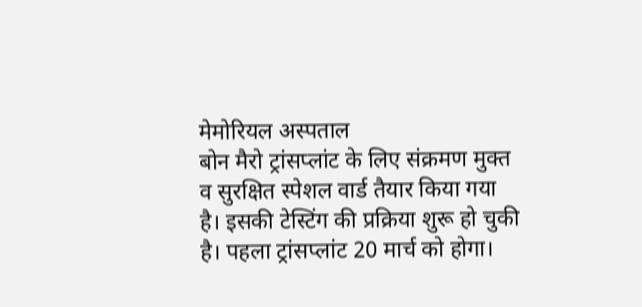मेमोरियल अस्पताल
बोन मैरो ट्रांसप्लांट के लिए संक्रमण मुक्त व सुरक्षित स्पेशल वार्ड तैयार किया गया है। इसकी टेस्टिंग की प्रक्रिया शुरू हो चुकी है। पहला ट्रांसप्लांट 20 मार्च को होगा।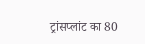ट्रांसप्लांट का 80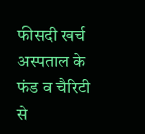फीसदी खर्च अस्पताल के फंड व चैरिटी से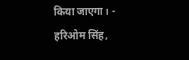किया जाएगा। - हरिओम सिंह,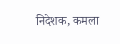निदेशक, कमला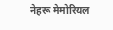नेहरू मेमोरियल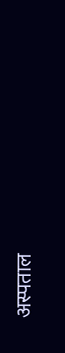अस्पताल